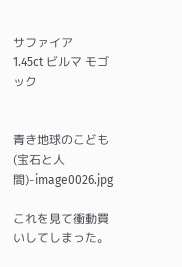サファイア
1.45ct ビルマ モゴック


青き地球のこども(宝石と人間)-image0026.jpg

これを見て衝動買いしてしまった。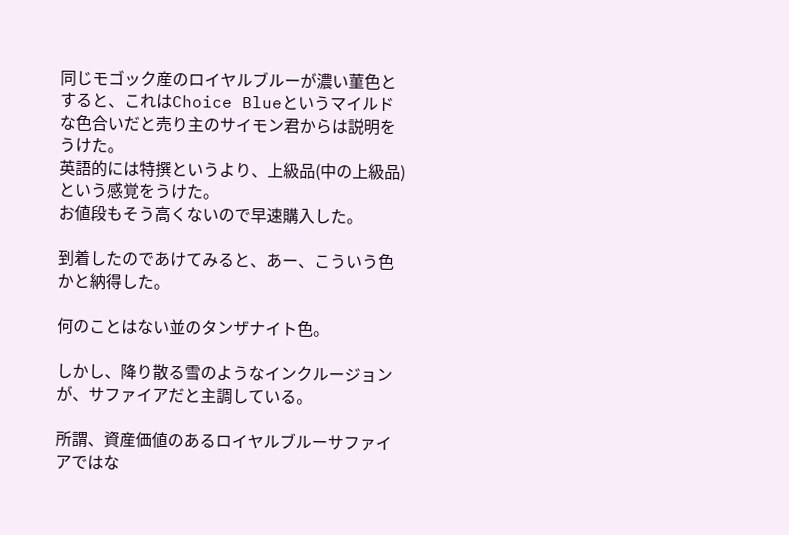同じモゴック産のロイヤルブルーが濃い菫色とすると、これはChoice Blueというマイルドな色合いだと売り主のサイモン君からは説明をうけた。
英語的には特撰というより、上級品(中の上級品)という感覚をうけた。
お値段もそう高くないので早速購入した。

到着したのであけてみると、あー、こういう色かと納得した。

何のことはない並のタンザナイト色。

しかし、降り散る雪のようなインクルージョンが、サファイアだと主調している。

所謂、資産価値のあるロイヤルブルーサファイアではな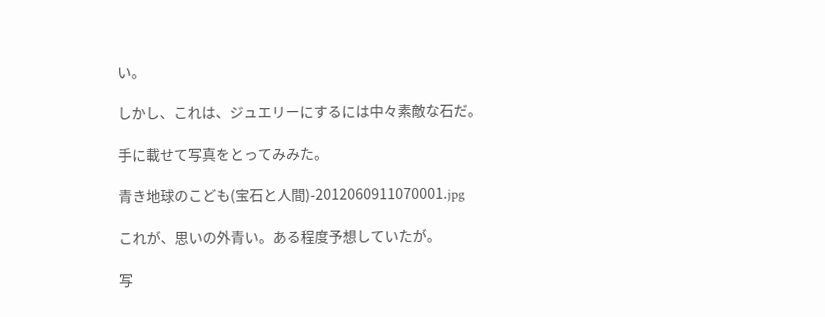い。

しかし、これは、ジュエリーにするには中々素敵な石だ。

手に載せて写真をとってみみた。

青き地球のこども(宝石と人間)-2012060911070001.jpg

これが、思いの外青い。ある程度予想していたが。

写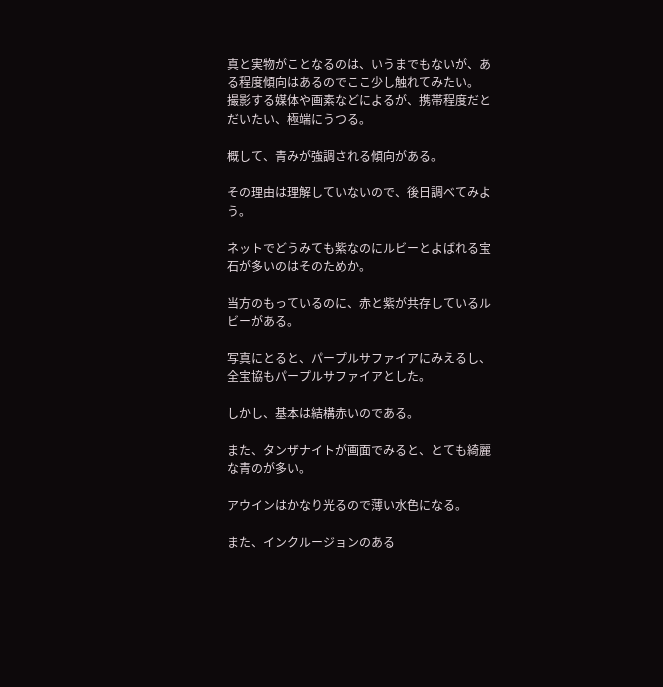真と実物がことなるのは、いうまでもないが、ある程度傾向はあるのでここ少し触れてみたい。
撮影する媒体や画素などによるが、携帯程度だとだいたい、極端にうつる。

概して、青みが強調される傾向がある。

その理由は理解していないので、後日調べてみよう。

ネットでどうみても紫なのにルビーとよばれる宝石が多いのはそのためか。

当方のもっているのに、赤と紫が共存しているルビーがある。

写真にとると、パープルサファイアにみえるし、全宝協もパープルサファイアとした。

しかし、基本は結構赤いのである。

また、タンザナイトが画面でみると、とても綺麗な青のが多い。

アウインはかなり光るので薄い水色になる。

また、インクルージョンのある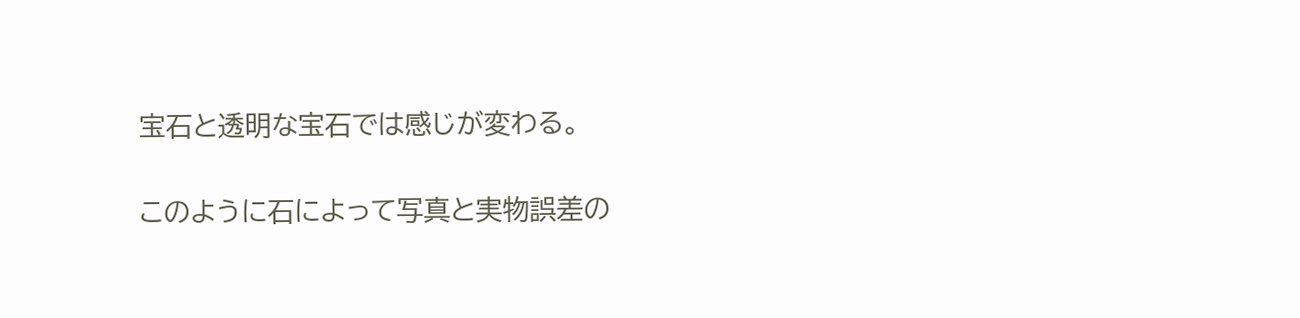宝石と透明な宝石では感じが変わる。

このように石によって写真と実物誤差の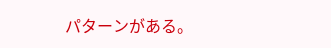パターンがある。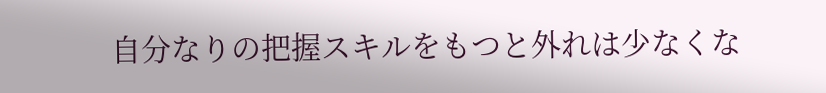自分なりの把握スキルをもつと外れは少なくな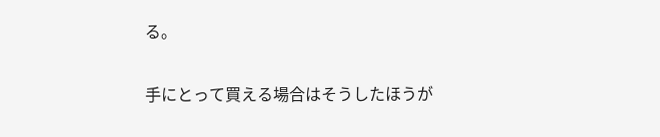る。

手にとって買える場合はそうしたほうが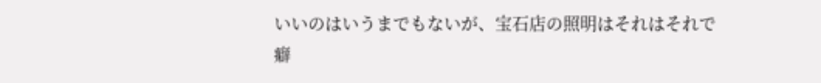いいのはいうまでもないが、宝石店の照明はそれはそれで癖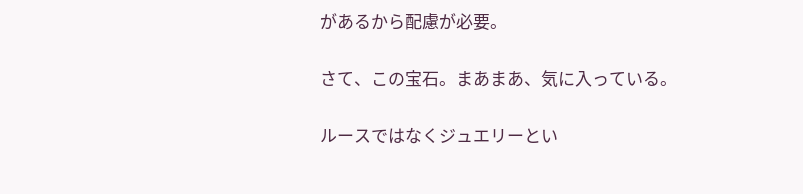があるから配慮が必要。

さて、この宝石。まあまあ、気に入っている。

ルースではなくジュエリーとい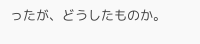ったが、どうしたものか。